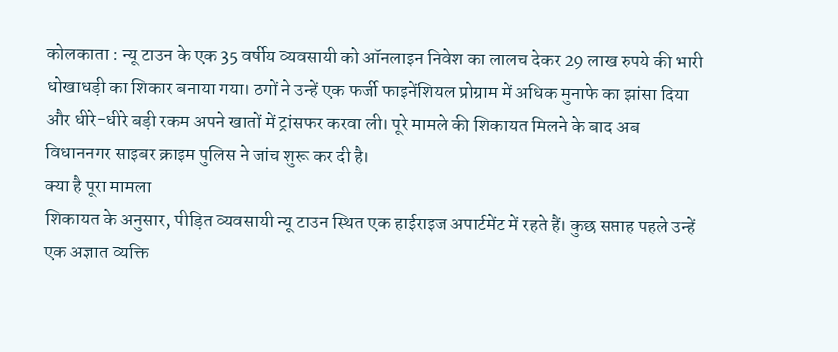कोलकाता : न्यू टाउन के एक 35 वर्षीय व्यवसायी को ऑनलाइन निवेश का लालच देकर 29 लाख रुपये की भारी धोखाधड़ी का शिकार बनाया गया। ठगों ने उन्हें एक फर्जी फाइनेंशियल प्रोग्राम में अधिक मुनाफे का झांसा दिया और धीरे-धीरे बड़ी रकम अपने खातों में ट्रांसफर करवा ली। पूरे मामले की शिकायत मिलने के बाद अब विधाननगर साइबर क्राइम पुलिस ने जांच शुरू कर दी है।
क्या है पूरा मामला
शिकायत के अनुसार, पीड़ित व्यवसायी न्यू टाउन स्थित एक हाईराइज अपार्टमेंट में रहते हैं। कुछ सप्ताह पहले उन्हें एक अज्ञात व्यक्ति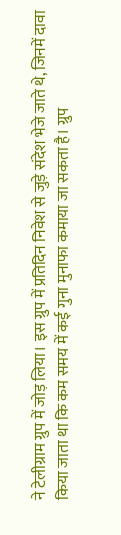ने टेलीग्राम ग्रुप में जोड़ लिया। इस ग्रुप में प्रतिदिन निवेश से जुड़े संदेश भेजे जाते थे, जिनमें दावा किया जाता था कि कम समय में कई गुना मुनाफा कमाया जा सकता है। ग्रुप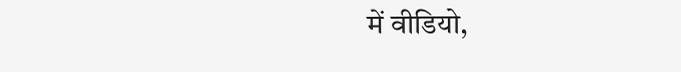में वीडियो,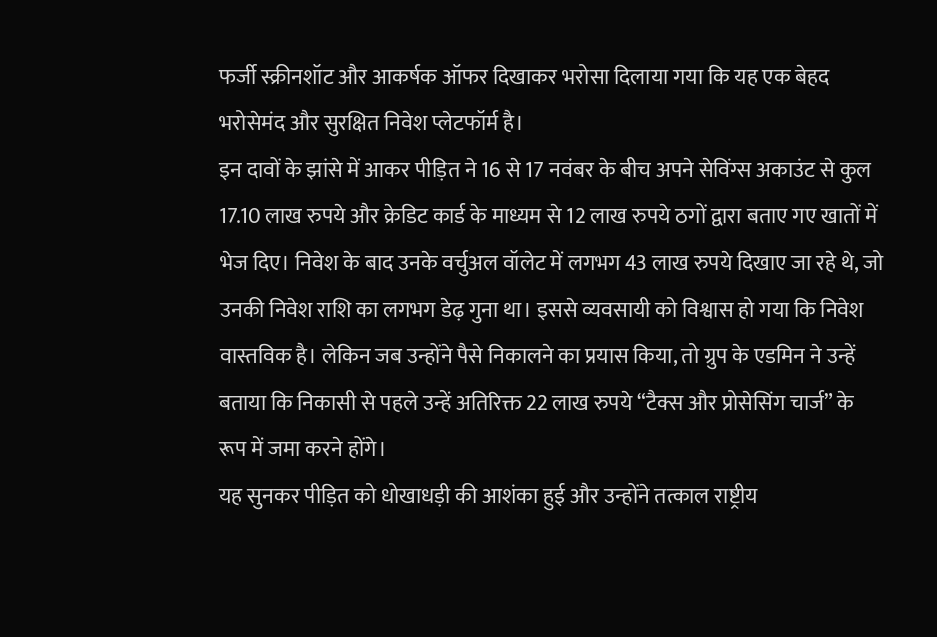फर्जी स्क्रीनशॉट और आकर्षक ऑफर दिखाकर भरोसा दिलाया गया कि यह एक बेहद भरोसेमंद और सुरक्षित निवेश प्लेटफॉर्म है।
इन दावों के झांसे में आकर पीड़ित ने 16 से 17 नवंबर के बीच अपने सेविंग्स अकाउंट से कुल 17.10 लाख रुपये और क्रेडिट कार्ड के माध्यम से 12 लाख रुपये ठगों द्वारा बताए गए खातों में भेज दिए। निवेश के बाद उनके वर्चुअल वॉलेट में लगभग 43 लाख रुपये दिखाए जा रहे थे, जो उनकी निवेश राशि का लगभग डेढ़ गुना था। इससे व्यवसायी को विश्वास हो गया कि निवेश वास्तविक है। लेकिन जब उन्होंने पैसे निकालने का प्रयास किया, तो ग्रुप के एडमिन ने उन्हें बताया कि निकासी से पहले उन्हें अतिरिक्त 22 लाख रुपये “टैक्स और प्रोसेसिंग चार्ज” के रूप में जमा करने होंगे।
यह सुनकर पीड़ित को धोखाधड़ी की आशंका हुई और उन्होंने तत्काल राष्ट्रीय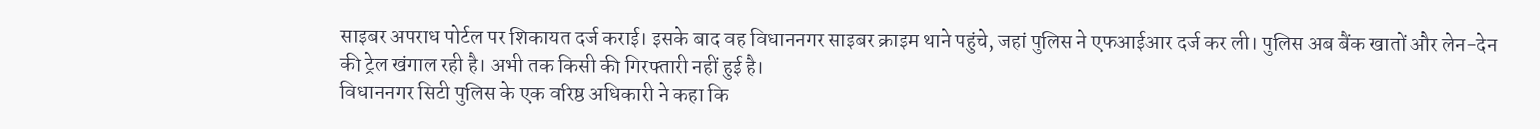साइबर अपराध पोर्टल पर शिकायत दर्ज कराई। इसके बाद वह विधाननगर साइबर क्राइम थाने पहुंचे, जहां पुलिस ने एफआईआर दर्ज कर ली। पुलिस अब बैंक खातों और लेन-देन की ट्रेल खंगाल रही है। अभी तक किसी की गिरफ्तारी नहीं हुई है।
विधाननगर सिटी पुलिस के एक वरिष्ठ अधिकारी ने कहा कि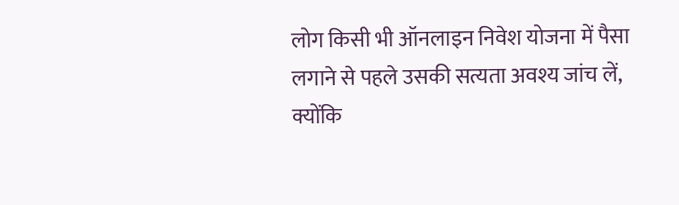लोग किसी भी ऑनलाइन निवेश योजना में पैसा लगाने से पहले उसकी सत्यता अवश्य जांच लें, क्योंकि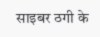साइबर ठगी के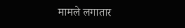मामले लगातार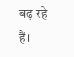बढ़ रहे हैं।